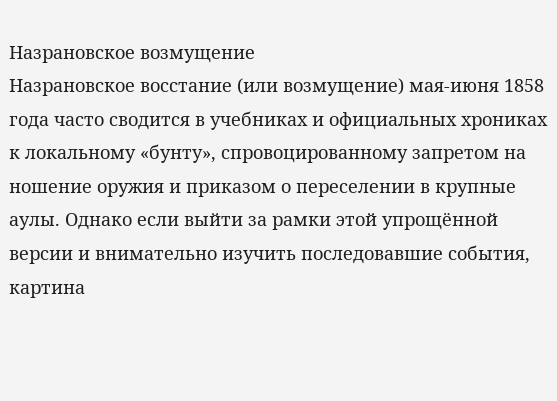Назрановское возмущение
Назрановское восстание (или возмущение) мая-июня 1858 года часто сводится в учебниках и официальных хрониках к локальному «бунту», спровоцированному запретом на ношение оружия и приказом о переселении в крупные аулы. Однако если выйти за рамки этой упрощённой версии и внимательно изучить последовавшие события, картина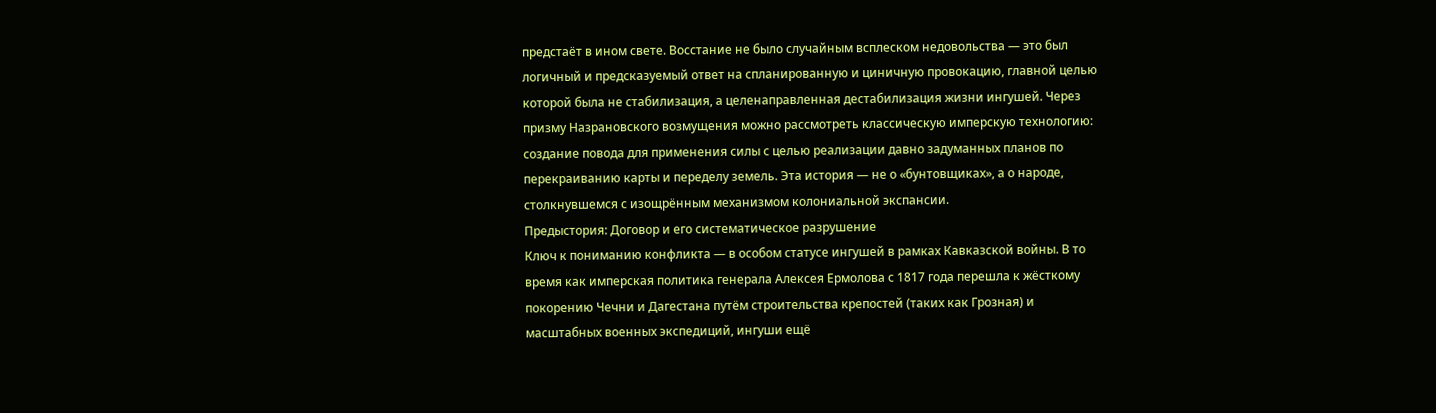предстаёт в ином свете. Восстание не было случайным всплеском недовольства — это был логичный и предсказуемый ответ на спланированную и циничную провокацию, главной целью которой была не стабилизация, а целенаправленная дестабилизация жизни ингушей. Через призму Назрановского возмущения можно рассмотреть классическую имперскую технологию: создание повода для применения силы с целью реализации давно задуманных планов по перекраиванию карты и переделу земель. Эта история — не о «бунтовщиках», а о народе, столкнувшемся с изощрённым механизмом колониальной экспансии.
Предыстория: Договор и его систематическое разрушение
Ключ к пониманию конфликта — в особом статусе ингушей в рамках Кавказской войны. В то время как имперская политика генерала Алексея Ермолова с 1817 года перешла к жёсткому покорению Чечни и Дагестана путём строительства крепостей (таких как Грозная) и масштабных военных экспедиций, ингуши ещё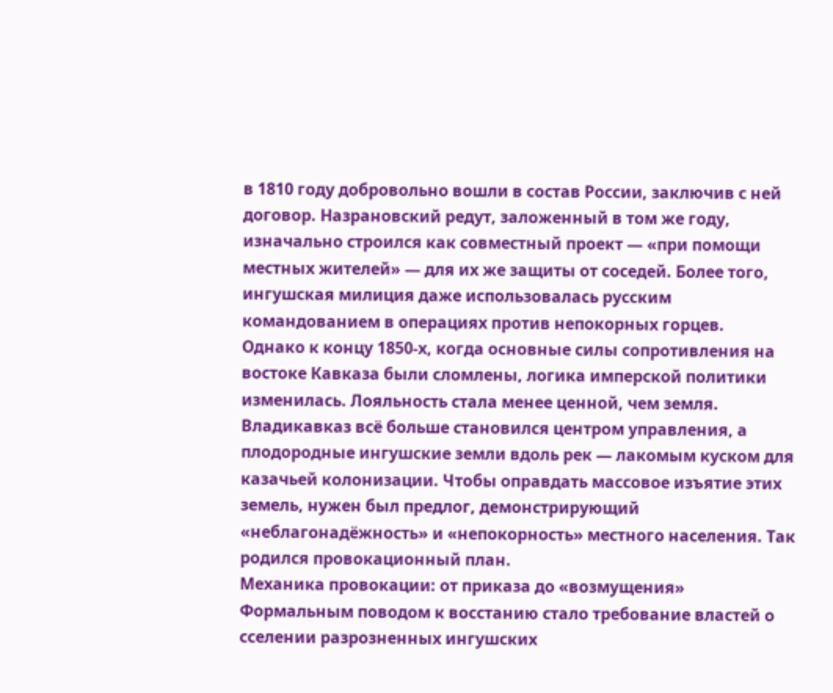в 1810 году добровольно вошли в состав России, заключив с ней договор. Назрановский редут, заложенный в том же году, изначально строился как совместный проект — «при помощи местных жителей» — для их же защиты от соседей. Более того, ингушская милиция даже использовалась русским командованием в операциях против непокорных горцев.
Однако к концу 1850-х, когда основные силы сопротивления на востоке Кавказа были сломлены, логика имперской политики изменилась. Лояльность стала менее ценной, чем земля. Владикавказ всё больше становился центром управления, а плодородные ингушские земли вдоль рек — лакомым куском для казачьей колонизации. Чтобы оправдать массовое изъятие этих земель, нужен был предлог, демонстрирующий «неблагонадёжность» и «непокорность» местного населения. Так родился провокационный план.
Механика провокации: от приказа до «возмущения»
Формальным поводом к восстанию стало требование властей о сселении разрозненных ингушских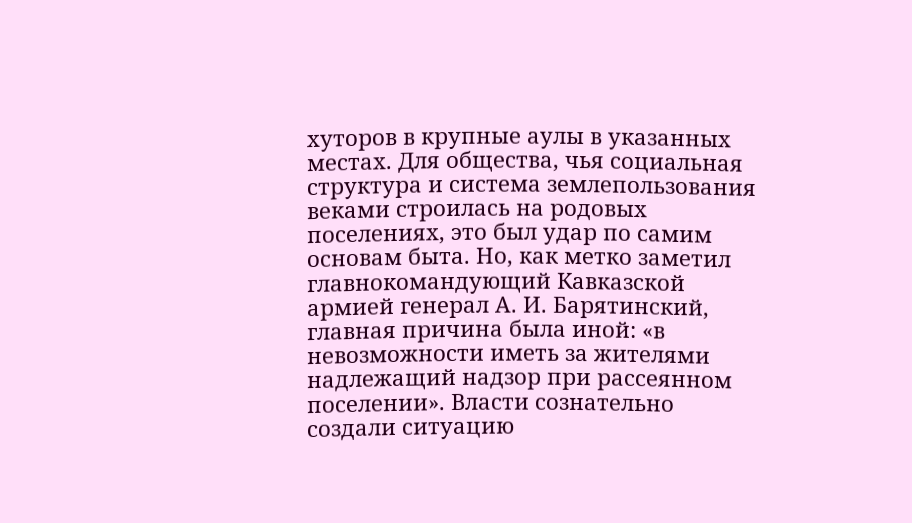хуторов в крупные аулы в указанных местах. Для общества, чья социальная структура и система землепользования веками строилась на родовых поселениях, это был удар по самим основам быта. Но, как метко заметил главнокомандующий Кавказской армией генерал А. И. Барятинский, главная причина была иной: «в невозможности иметь за жителями надлежащий надзор при рассеянном поселении». Власти сознательно создали ситуацию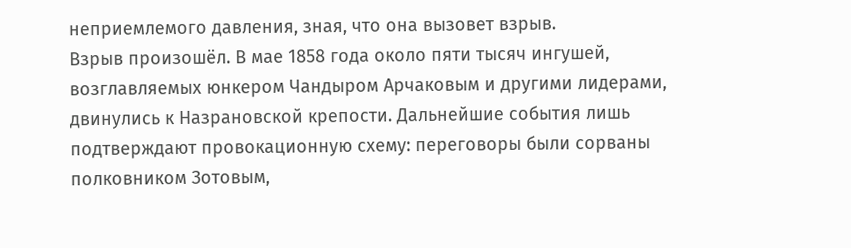неприемлемого давления, зная, что она вызовет взрыв.
Взрыв произошёл. В мае 1858 года около пяти тысяч ингушей, возглавляемых юнкером Чандыром Арчаковым и другими лидерами, двинулись к Назрановской крепости. Дальнейшие события лишь подтверждают провокационную схему: переговоры были сорваны полковником Зотовым,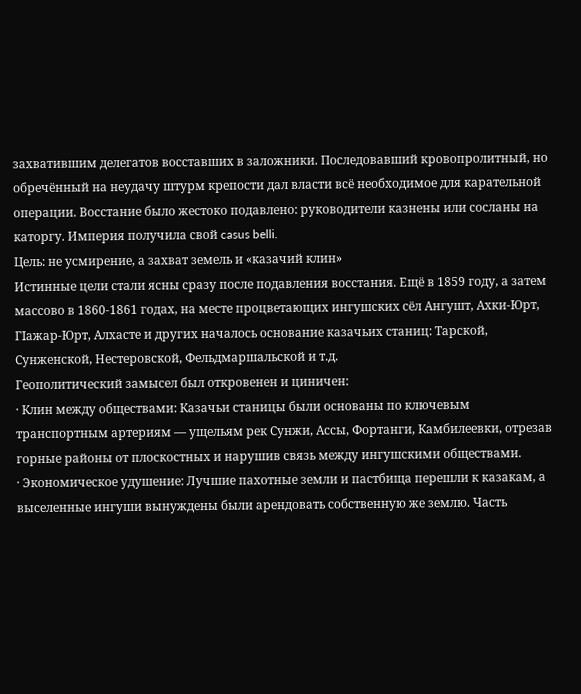захватившим делегатов восставших в заложники. Последовавший кровопролитный, но обречённый на неудачу штурм крепости дал власти всё необходимое для карательной операции. Восстание было жестоко подавлено: руководители казнены или сосланы на каторгу. Империя получила свой casus belli.
Цель: не усмирение, а захват земель и «казачий клин»
Истинные цели стали ясны сразу после подавления восстания. Ещё в 1859 году, а затем массово в 1860-1861 годах, на месте процветающих ингушских сёл Ангушт, Ахки-Юрт, ГIажар-Юрт, Алхасте и других началось основание казачьих станиц: Тарской, Сунженской, Нестеровской, Фельдмаршальской и т.д.
Геополитический замысел был откровенен и циничен:
· Клин между обществами: Казачьи станицы были основаны по ключевым транспортным артериям — ущельям рек Сунжи, Ассы, Фортанги, Камбилеевки, отрезав горные районы от плоскостных и нарушив связь между ингушскими обществами.
· Экономическое удушение: Лучшие пахотные земли и пастбища перешли к казакам, а выселенные ингуши вынуждены были арендовать собственную же землю. Часть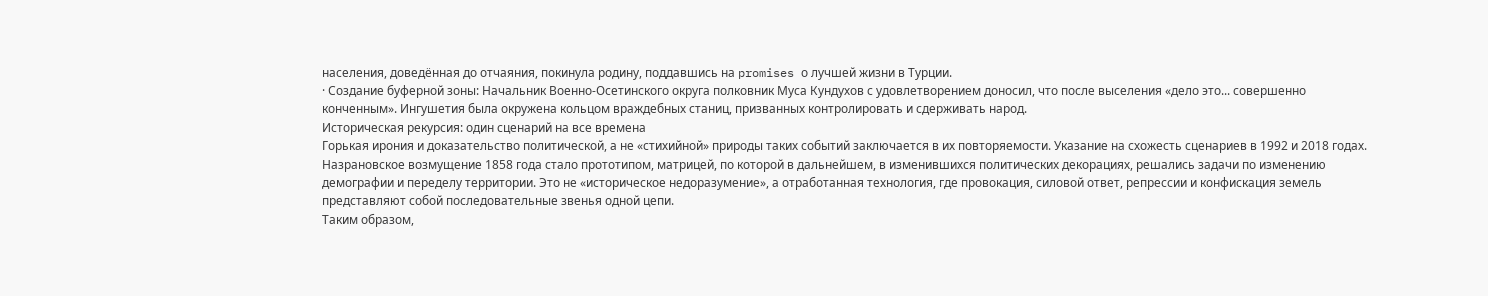населения, доведённая до отчаяния, покинула родину, поддавшись на promises о лучшей жизни в Турции.
· Создание буферной зоны: Начальник Военно-Осетинского округа полковник Муса Кундухов с удовлетворением доносил, что после выселения «дело это... совершенно конченным». Ингушетия была окружена кольцом враждебных станиц, призванных контролировать и сдерживать народ.
Историческая рекурсия: один сценарий на все времена
Горькая ирония и доказательство политической, а не «стихийной» природы таких событий заключается в их повторяемости. Указание на схожесть сценариев в 1992 и 2018 годах. Назрановское возмущение 1858 года стало прототипом, матрицей, по которой в дальнейшем, в изменившихся политических декорациях, решались задачи по изменению демографии и переделу территории. Это не «историческое недоразумение», а отработанная технология, где провокация, силовой ответ, репрессии и конфискация земель представляют собой последовательные звенья одной цепи.
Таким образом,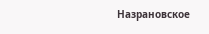Назрановское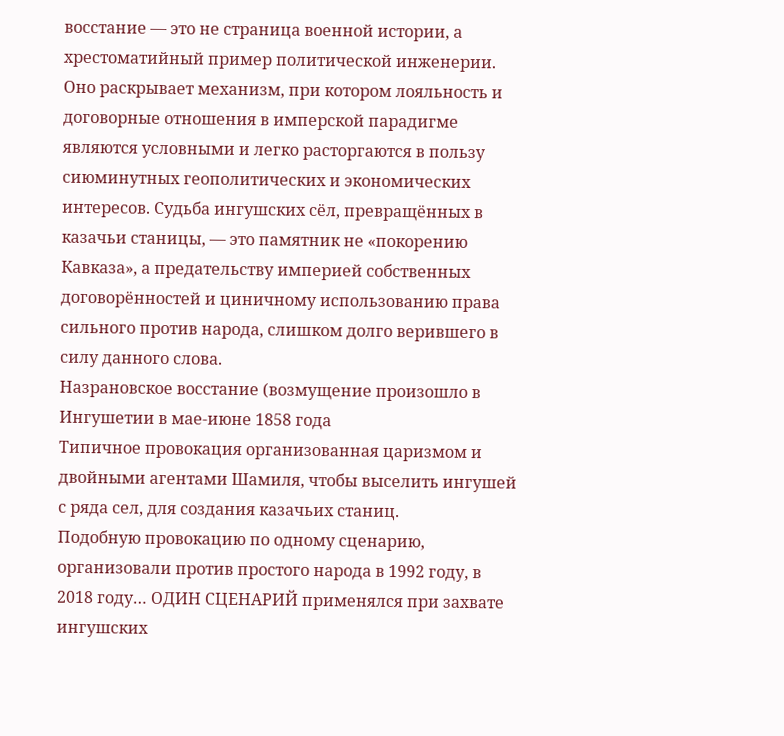восстание — это не страница военной истории, а хрестоматийный пример политической инженерии. Оно раскрывает механизм, при котором лояльность и договорные отношения в имперской парадигме являются условными и легко расторгаются в пользу сиюминутных геополитических и экономических интересов. Судьба ингушских сёл, превращённых в казачьи станицы, — это памятник не «покорению Кавказа», а предательству империей собственных договорённостей и циничному использованию права сильного против народа, слишком долго верившего в силу данного слова.
Назрановское восстание (возмущение произошло в Ингушетии в мае-июне 1858 года
Типичное провокация организованная царизмом и двойными агентами Шамиля, чтобы выселить ингушей с ряда сел, для создания казачьих станиц.
Подобную провокацию по одному сценарию, организовали против простого народа в 1992 году, в 2018 году… ОДИН СЦЕНАРИЙ применялся при захвате ингушских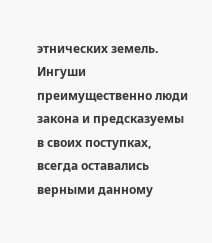этнических земель.
Ингуши преимущественно люди закона и предсказуемы в своих поступках, всегда оставались верными данному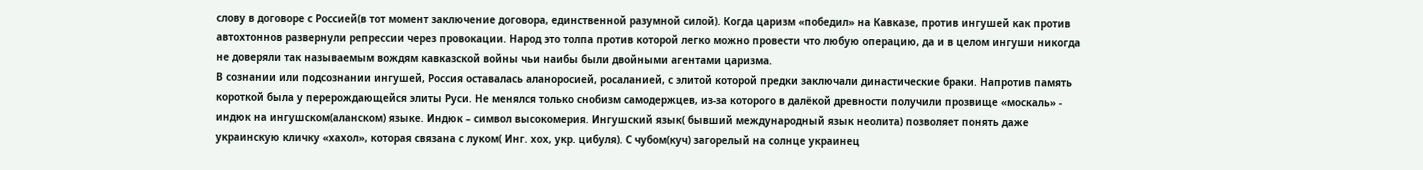слову в договоре с Россией(в тот момент заключение договора, единственной разумной силой). Когда царизм «победил» на Кавказе, против ингушей как против автохтоннов развернули репрессии через провокации. Народ это толпа против которой легко можно провести что любую операцию, да и в целом ингуши никогда не доверяли так называемым вождям кавказской войны чьи наибы были двойными агентами царизма.
В сознании или подсознании ингушей, Россия оставалась аланоросией, росаланией, с элитой которой предки заключали династические браки. Напротив память короткой была у перерождающейся элиты Руси. Не менялся только снобизм самодержцев, из-за которого в далёкой древности получили прозвище «москаль» - индюк на ингушском(аланском) языке. Индюк – символ высокомерия. Ингушский язык( бывший международный язык неолита) позволяет понять даже украинскую кличку «хахол», которая связана с луком( Инг. хох, укр. цибуля). С чубом(куч) загорелый на солнце украинец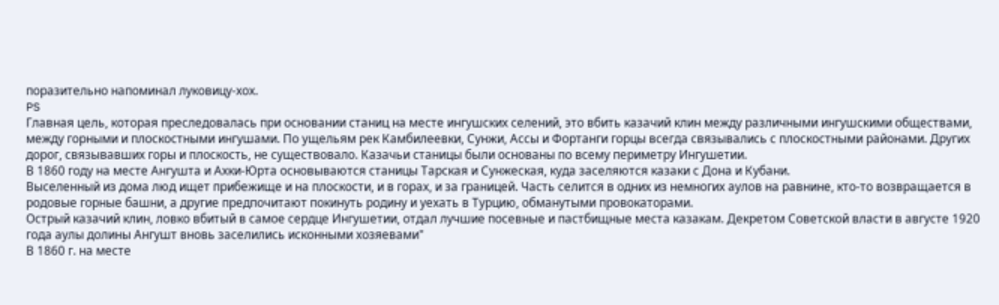поразительно напоминал луковицу-хох.
PS
Главная цель, которая преследовалась при основании станиц на месте ингушских селений, это вбить казачий клин между различными ингушскими обществами, между горными и плоскостными ингушами. По ущельям рек Камбилеевки, Сунжи, Ассы и Фортанги горцы всегда связывались с плоскостными районами. Других дорог, связывавших горы и плоскость, не существовало. Казачьи станицы были основаны по всему периметру Ингушетии.
В 1860 году на месте Ангушта и Ахки-Юрта основываются станицы Тарская и Сунжеская, куда заселяются казаки с Дона и Кубани.
Выселенный из дома люд ищет прибежище и на плоскости, и в горах, и за границей. Часть селится в одних из немногих аулов на равнине, кто-то возвращается в родовые горные башни, а другие предпочитают покинуть родину и уехать в Турцию, обманутыми провокаторами.
Острый казачий клин, ловко вбитый в самое сердце Ингушетии, отдал лучшие посевные и пастбищные места казакам. Декретом Советской власти в августе 1920 года аулы долины Ангушт вновь заселились исконными хозяевами"
В 1860 г. на месте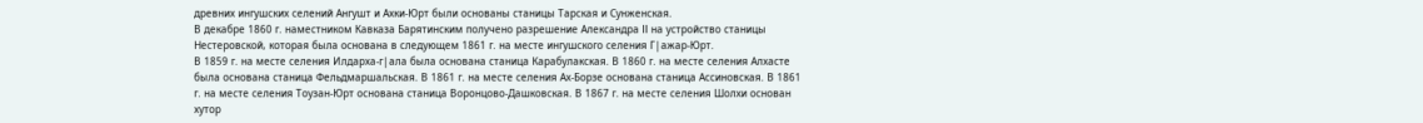древних ингушских селений Ангушт и Ахки-Юрт были основаны станицы Тарская и Сунженская.
В декабре 1860 г. наместником Кавказа Барятинским получено разрешение Александра II на устройство станицы Нестеровской, которая была основана в следующем 1861 г. на месте ингушского селения Г|ажар-Юрт.
В 1859 г. на месте селения Илдарха-г|ала была основана станица Карабулакская. В 1860 г. на месте селения Алхасте была основана станица Фельдмаршальская. В 1861 г. на месте селения Ах-Борзе основана станица Ассиновская. В 1861 г. на месте селения Тоузан-Юрт основана станица Воронцово-Дашковская. В 1867 г. на месте селения Шолхи основан хутор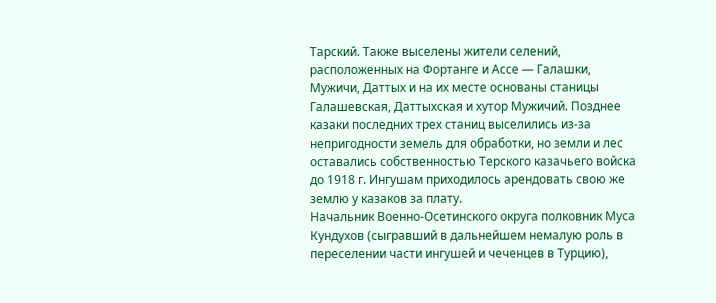Тарский. Также выселены жители селений, расположенных на Фортанге и Ассе — Галашки, Мужичи, Даттых и на их месте основаны станицы Галашевская, Даттыхская и хутор Мужичий. Позднее казаки последних трех станиц выселились из-за непригодности земель для обработки, но земли и лес оставались собственностью Терского казачьего войска до 1918 г. Ингушам приходилось арендовать свою же землю у казаков за плату.
Начальник Военно-Осетинского округа полковник Муса Кундухов (сыгравший в дальнейшем немалую роль в переселении части ингушей и чеченцев в Турцию),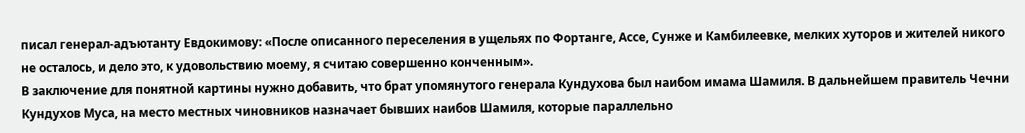писал генерал-адъютанту Евдокимову: «После описанного переселения в ущельях по Фортанге, Ассе, Сунже и Камбилеевке, мелких хуторов и жителей никого не осталось, и дело это, к удовольствию моему, я считаю совершенно конченным».
В заключение для понятной картины нужно добавить, что брат упомянутого генерала Кундухова был наибом имама Шамиля. В дальнейшем правитель Чечни Кундухов Муса, на место местных чиновников назначает бывших наибов Шамиля, которые параллельно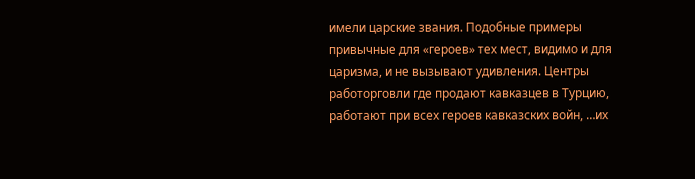имели царские звания. Подобные примеры привычные для «героев» тех мест, видимо и для царизма, и не вызывают удивления. Центры работорговли где продают кавказцев в Турцию, работают при всех героев кавказских войн, …их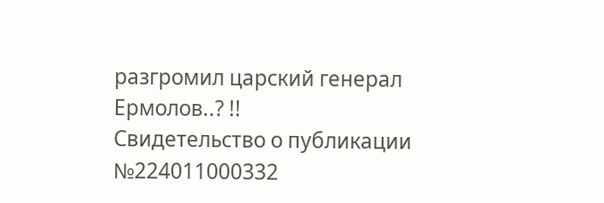разгромил царский генерал Ермолов..? !!
Свидетельство о публикации №224011000332